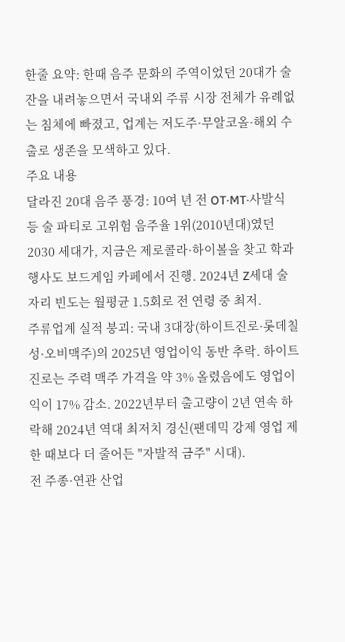한줄 요약: 한때 음주 문화의 주역이었던 20대가 술잔을 내려놓으면서 국내외 주류 시장 전체가 유례없는 침체에 빠졌고, 업계는 저도주·무알코올·해외 수출로 생존을 모색하고 있다.
주요 내용
달라진 20대 음주 풍경: 10여 년 전 OT·MT·사발식 등 술 파티로 고위험 음주율 1위(2010년대)였던 2030 세대가, 지금은 제로콜라·하이볼을 찾고 학과 행사도 보드게임 카페에서 진행. 2024년 Z세대 술자리 빈도는 월평균 1.5회로 전 연령 중 최저.
주류업계 실적 붕괴: 국내 3대장(하이트진로·롯데칠성·오비맥주)의 2025년 영업이익 동반 추락. 하이트진로는 주력 맥주 가격을 약 3% 올렸음에도 영업이익이 17% 감소. 2022년부터 출고량이 2년 연속 하락해 2024년 역대 최저치 경신(팬데믹 강제 영업 제한 때보다 더 줄어든 "자발적 금주" 시대).
전 주종·연관 산업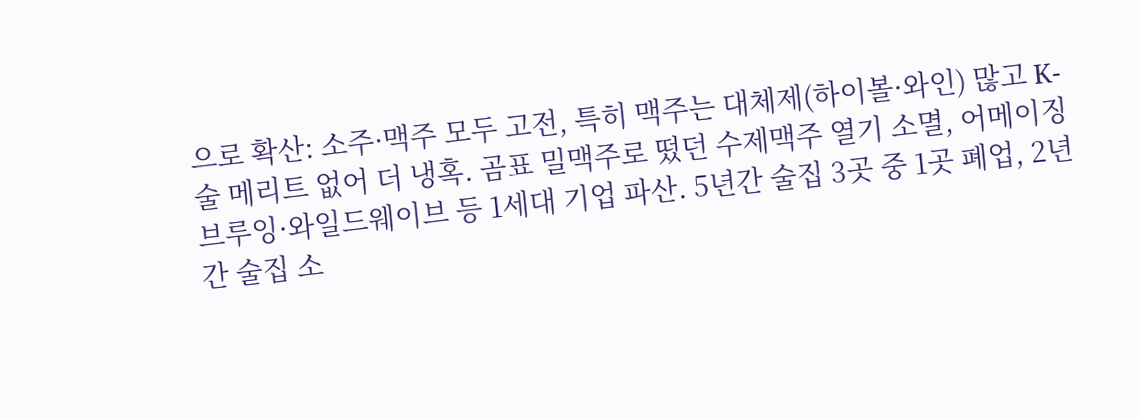으로 확산: 소주·맥주 모두 고전, 특히 맥주는 대체제(하이볼·와인) 많고 K-술 메리트 없어 더 냉혹. 곰표 밀맥주로 떴던 수제맥주 열기 소멸, 어메이징브루잉·와일드웨이브 등 1세대 기업 파산. 5년간 술집 3곳 중 1곳 폐업, 2년간 술집 소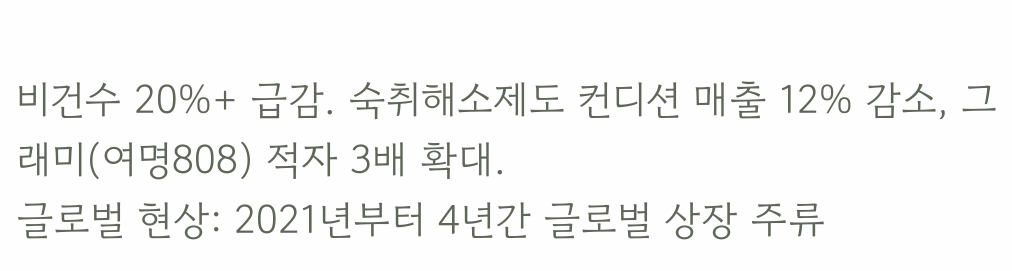비건수 20%+ 급감. 숙취해소제도 컨디션 매출 12% 감소, 그래미(여명808) 적자 3배 확대.
글로벌 현상: 2021년부터 4년간 글로벌 상장 주류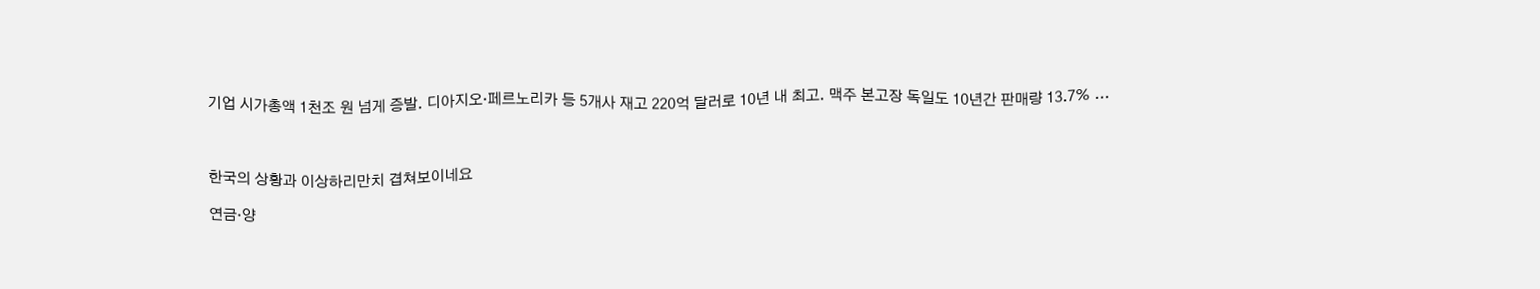기업 시가총액 1천조 원 넘게 증발. 디아지오·페르노리카 등 5개사 재고 220억 달러로 10년 내 최고. 맥주 본고장 독일도 10년간 판매량 13.7% ...



한국의 상황과 이상하리만치 겹쳐보이네요

연금·양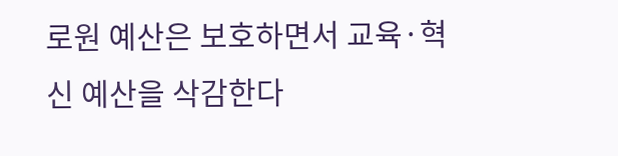로원 예산은 보호하면서 교육·혁신 예산을 삭감한다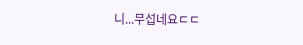니...무섭네요ㄷㄷ